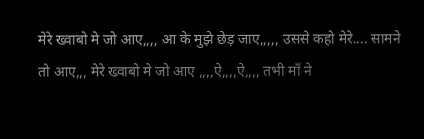मेरे ख्वाबो मे जो आए,,,, आ के मुझे छेड़ जाए,,,,, उससे कहो मेरे.... सामने तो आए,,, मेरे ख्वाबो मे जो आए ,,,,ऐ,,,,ऐ,,,, तभी माँ ने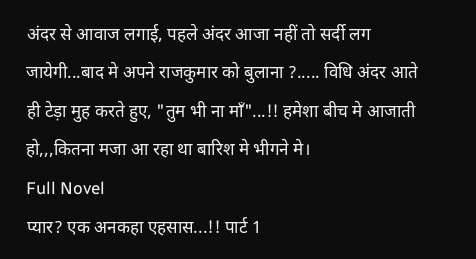अंदर से आवाज लगाई, पहले अंदर आजा नहीं तो सर्दी लग जायेगी...बाद मे अपने राजकुमार को बुलाना ?..... विधि अंदर आते ही टेड़ा मुह करते हुए, "तुम भी ना माँ"...!! हमेशा बीच मे आजाती हो,,,कितना मजा आ रहा था बारिश मे भीगने मे।
Full Novel
प्यार? एक अनकहा एहसास...!! पार्ट 1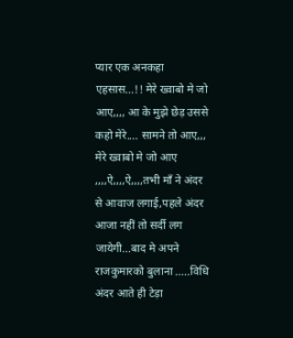प्यार एक अनकहा एहसास...!! मेरे ख्वाबो मे जो आए,,,, आ के मुझे छेड़ उससे कहो मेरे.... सामने तो आए,,, मेरे ख्वाबो मे जो आए ,,,,ऐ,,,,ऐ,,,,तभी माँ ने अंदर से आवाज लगाई,पहले अंदर आजा नहीं तो सर्दी लग जायेगी...बाद मे अपने राजकुमारको बुलाना .....विधि अंदर आते ही टेड़ा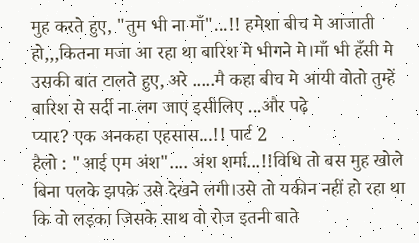मुह करते हुए, "तुम भी ना माँ"...!! हमेशा बीच मे आजाती हो,,,कितना मजा आ रहा था बारिश मे भीगने मे।माँ भी हँसी मे उसकी बात टालते हुए, अरे .....मै कहा बीच मे आयी वोतो तुम्हें बारिश से सर्दी ना लग जाए इसीलिए ...और पढ़े
प्यार? एक अनकहा एहसास...!! पार्ट 2
हैलो : "आई एम अंश".... अंश शर्मा...!!विधि तो बस मुह खोले बिना पलके झपके उसे देखने लगी।उसे तो यकीन नहीं हो रहा था कि वो लड़का जिसके साथ वो रोज इतनी बाते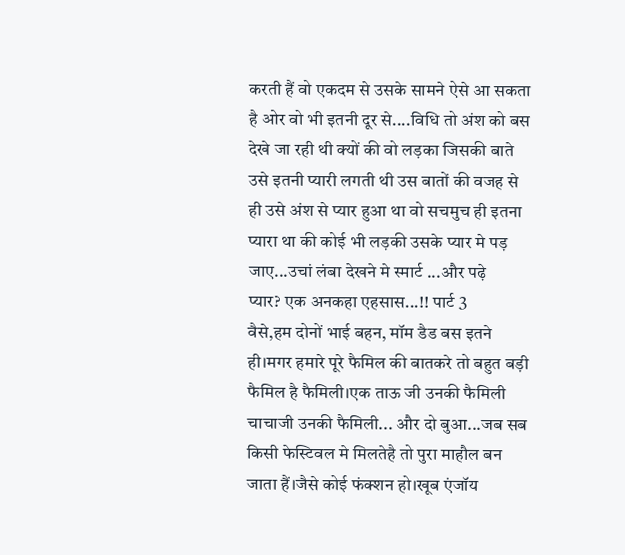करती हैं वो एकदम से उसके सामने ऐसे आ सकता है ओर वो भी इतनी दूर से....विधि तो अंश को बस देखे जा रही थी क्यों की वो लड़का जिसकी बाते उसे इतनी प्यारी लगती थी उस बातों की वजह से ही उसे अंश से प्यार हुआ था वो सचमुच ही इतना प्यारा था की कोई भी लड़की उसके प्यार मे पड़ जाए...उचां लंबा देखने मे स्मार्ट ...और पढ़े
प्यार? एक अनकहा एहसास...!! पार्ट 3
वैसे,हम दोनों भाई बहन, मॉम डैड बस इतने ही।मगर हमारे पूरे फैमिल की बातकरे तो बहुत बड़ी फैमिल है फैमिली।एक ताऊ जी उनकी फैमिली चाचाजी उनकी फैमिली... और दो बुआ...जब सब किसी फेस्टिवल मे मिलतेहै तो पुरा माहौल बन जाता हैं।जैसे कोई फंक्शन हो।खूब एंजॉय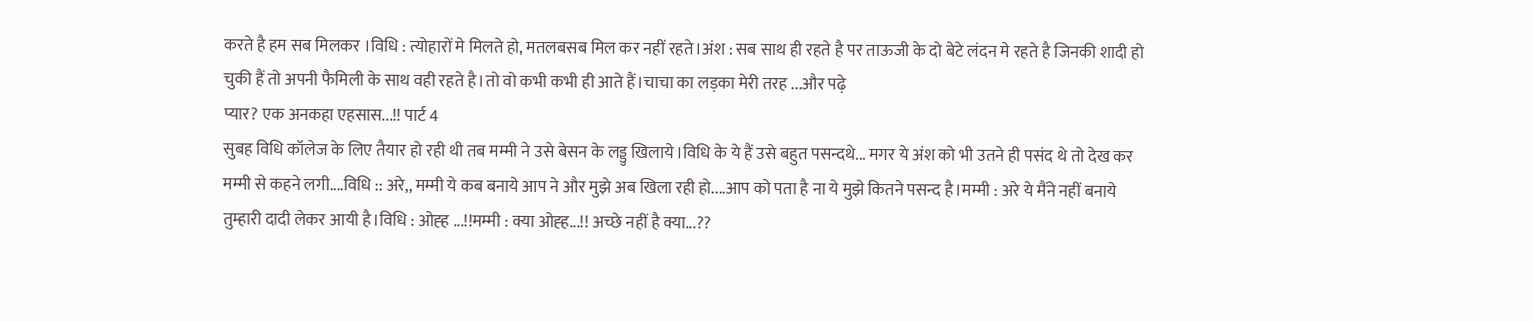करते है हम सब मिलकर ।विधि : त्योहारों मे मिलते हो, मतलबसब मिल कर नहीं रहते।अंश : सब साथ ही रहते है पर ताऊजी के दो बेटे लंदन मे रहते है जिनकी शादी हो चुकी हैं तो अपनी फैमिली के साथ वही रहते है।तो वो कभी कभी ही आते हैं।चाचा का लड़का मेरी तरह ...और पढ़े
प्यार? एक अनकहा एहसास...!! पार्ट 4
सुबह विधि कॉलेज के लिए तैयार हो रही थी तब मम्मी ने उसे बेसन के लड्डु खिलाये।विधि के ये हैं उसे बहुत पसन्दथे... मगर ये अंश को भी उतने ही पसंद थे तो देख कर मम्मी से कहने लगी....विधि :: अरे,, मम्मी ये कब बनाये आप ने और मुझे अब खिला रही हो....आप को पता है ना ये मुझे कितने पसन्द है।मम्मी : अरे ये मैंने नहीं बनाये तुम्हारी दादी लेकर आयी है।विधि : ओह्ह ...!!मम्मी : क्या ओह्ह...!! अच्छे नहीं है क्या...??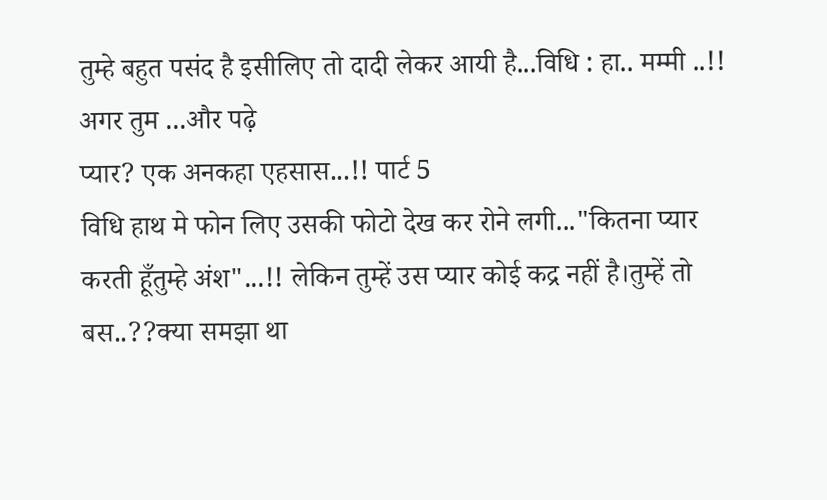तुम्हे बहुत पसंद है इसीलिए तो दादी लेकर आयी है...विधि : हा.. मम्मी ..!! अगर तुम ...और पढ़े
प्यार? एक अनकहा एहसास...!! पार्ट 5
विधि हाथ मे फोन लिए उसकी फोटो देख कर रोने लगी..."कितना प्यार करती हूँतुम्हे अंश"...!! लेकिन तुम्हें उस प्यार कोई कद्र नहीं है।तुम्हें तो बस..??क्या समझा था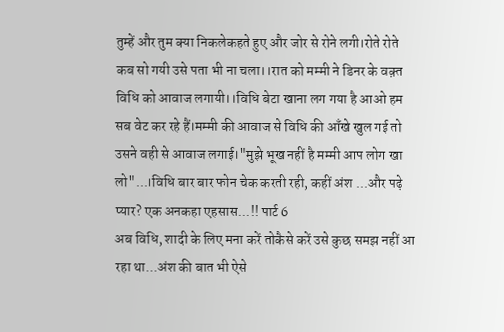तुम्हें और तुम क्या निकलेकहते हुए और जोर से रोने लगी।रोते रोते कब सो गयी उसे पता भी ना चला।।रात को मम्मी ने डिनर के वक़्त विधि को आवाज लगायी।।विधि बेटा खाना लग गया है आओ हम सब वेट कर रहे हैं।मम्मी की आवाज से विधि की आँखे खुल गई तो उसने वही से आवाज लगाई।"मुझे भूख नहीं है मम्मी आप लोग खा लो"...।विधि बार बार फोन चेक करती रही, कहीं अंश ...और पढ़े
प्यार? एक अनकहा एहसास...!! पार्ट 6
अब विधि, शादी के लिए मना करें तोकैसे करें उसे कुछ समझ नहीं आ रहा था...अंश की बात भी ऐसे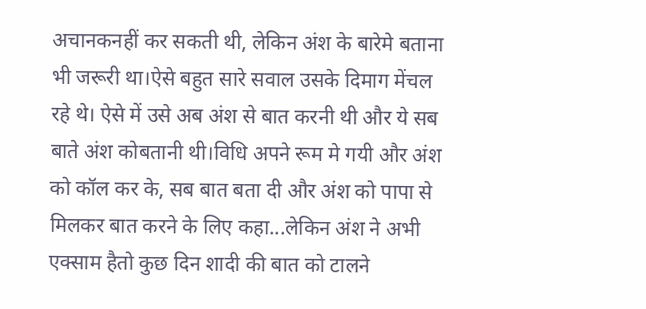अचानकनहीं कर सकती थी, लेकिन अंश के बारेमे बताना भी जरूरी था।ऐसे बहुत सारे सवाल उसके दिमाग मेंचल रहे थे। ऐसे में उसे अब अंश से बात करनी थी और ये सब बाते अंश कोबतानी थी।विधि अपने रूम मे गयी और अंश को कॉल कर के, सब बात बता दी और अंश को पापा से मिलकर बात करने के लिए कहा...लेकिन अंश ने अभी एक्साम हैतो कुछ दिन शादी की बात को टालने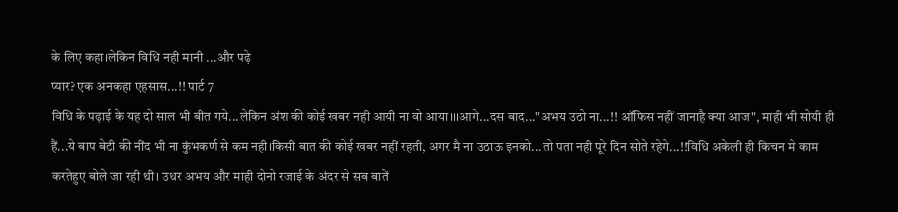के लिए कहा।लेकिन विधि नही मानी ...और पढ़े
प्यार? एक अनकहा एहसास...!! पार्ट 7
विधि के पढ़ाई के यह दो साल भी बीत गये...लेकिन अंश की कोई खबर नही आयी ना वो आया।।।आगे...दस बाद..."अभय उठो ना...!! ऑफिस नहीं जानाहै क्या आज", माही भी सोयी ही हैं...ये बाप बेटी की नींद भी ना कुंभकर्ण से कम नही।किसी बात की कोई खबर नहीं रहती, अगर मै ना उठाऊ इनको...तो पता नही पूरे दिन सोते रहेगे...!!विधि अकेली ही किचन मे काम करतेहुए बोले जा रही थी। उधर अभय और माही दोनो रजाई के अंदर से सब बातें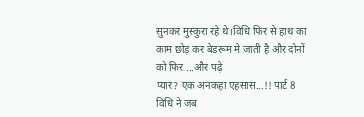सुनकर मुस्कुरा रहे थे।विधि फिर से हाथ का काम छोड़ कर बेडरूम मे जाती है और दोनों को फिर ...और पढ़े
प्यार? एक अनकहा एहसास...!! पार्ट 8
विधि ने जब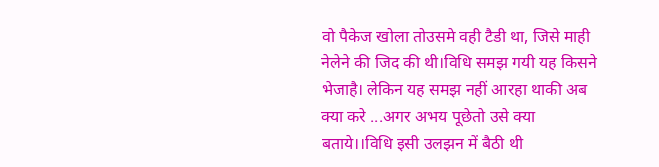वो पैकेज खोला तोउसमे वही टैडी था, जिसे माही नेलेने की जिद की थी।विधि समझ गयी यह किसने भेजाहै। लेकिन यह समझ नहीं आरहा थाकी अब क्या करे ...अगर अभय पूछेतो उसे क्या बताये।।विधि इसी उलझन में बैठी थी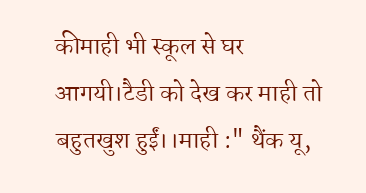कीमाही भी स्कूल से घर आगयी।टैडी को देख कर माही तो बहुतखुश हुईं।।माही :" थैंक यू,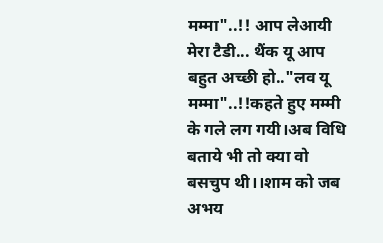मम्मा"..!! आप लेआयी मेरा टैडी... थैंक यू आप बहुत अच्छी हो.."लव यू मम्मा"..!!कहते हुए मम्मी के गले लग गयी।अब विधि बताये भी तो क्या वो बसचुप थी।।शाम को जब अभय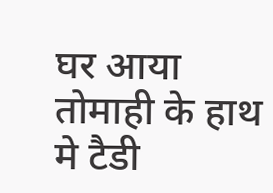घर आया तोमाही के हाथ मे टैडी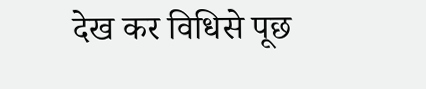देख कर विधिसे पूछ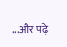...और पढ़े